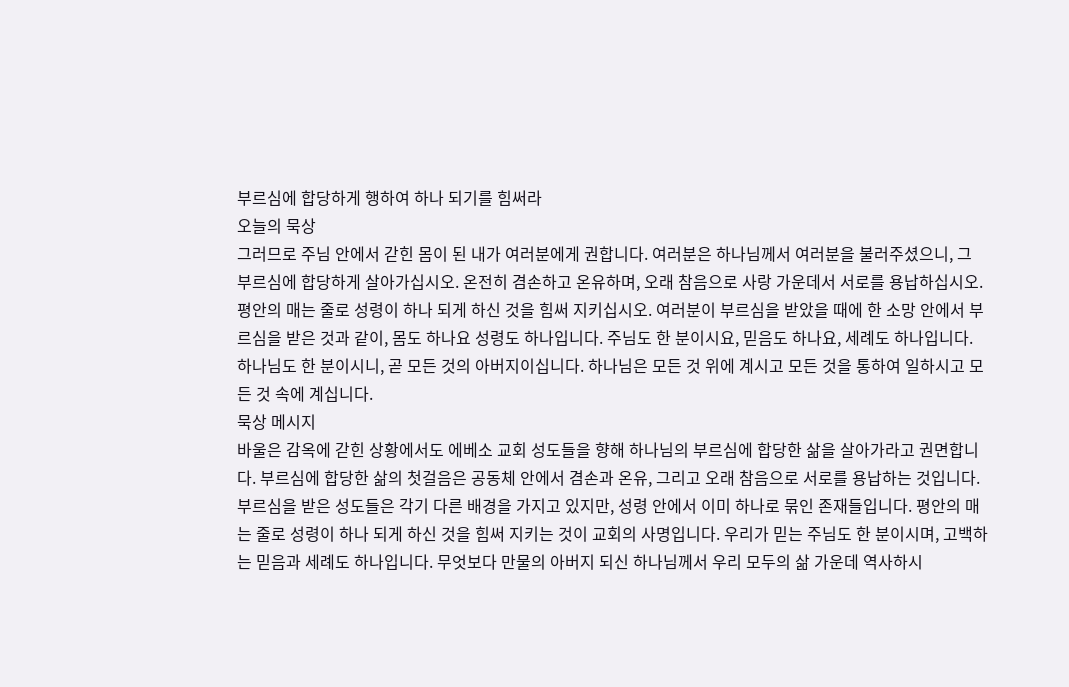부르심에 합당하게 행하여 하나 되기를 힘써라
오늘의 묵상
그러므로 주님 안에서 갇힌 몸이 된 내가 여러분에게 권합니다. 여러분은 하나님께서 여러분을 불러주셨으니, 그 부르심에 합당하게 살아가십시오. 온전히 겸손하고 온유하며, 오래 참음으로 사랑 가운데서 서로를 용납하십시오. 평안의 매는 줄로 성령이 하나 되게 하신 것을 힘써 지키십시오. 여러분이 부르심을 받았을 때에 한 소망 안에서 부르심을 받은 것과 같이, 몸도 하나요 성령도 하나입니다. 주님도 한 분이시요, 믿음도 하나요, 세례도 하나입니다. 하나님도 한 분이시니, 곧 모든 것의 아버지이십니다. 하나님은 모든 것 위에 계시고 모든 것을 통하여 일하시고 모든 것 속에 계십니다.
묵상 메시지
바울은 감옥에 갇힌 상황에서도 에베소 교회 성도들을 향해 하나님의 부르심에 합당한 삶을 살아가라고 권면합니다. 부르심에 합당한 삶의 첫걸음은 공동체 안에서 겸손과 온유, 그리고 오래 참음으로 서로를 용납하는 것입니다. 부르심을 받은 성도들은 각기 다른 배경을 가지고 있지만, 성령 안에서 이미 하나로 묶인 존재들입니다. 평안의 매는 줄로 성령이 하나 되게 하신 것을 힘써 지키는 것이 교회의 사명입니다. 우리가 믿는 주님도 한 분이시며, 고백하는 믿음과 세례도 하나입니다. 무엇보다 만물의 아버지 되신 하나님께서 우리 모두의 삶 가운데 역사하시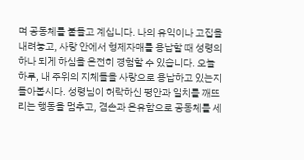며 공동체를 붙들고 계십니다. 나의 유익이나 고집을 내려놓고, 사랑 안에서 형제자매를 용납할 때 성령의 하나 되게 하심을 온전히 경험할 수 있습니다. 오늘 하루, 내 주위의 지체들을 사랑으로 용납하고 있는지 돌아봅시다. 성령님이 허락하신 평안과 일치를 깨뜨리는 행동을 멈추고, 겸손과 온유함으로 공동체를 세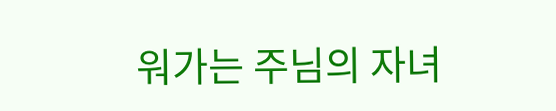워가는 주님의 자녀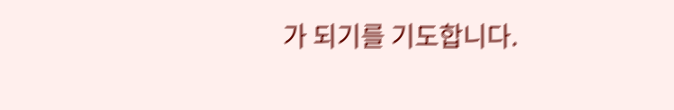가 되기를 기도합니다.